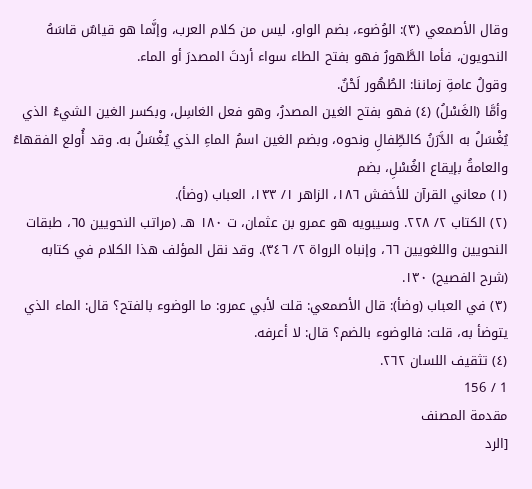وقال الأصمعي (٣): الوُضوء، بضم الواو، ليس من كلام العرب، وإنَّما هو قياسٌ قاسَهُ النحويون، فأما الطَّهورُ فهو بفتح الطاء سواء أردتَ المصدرَ أو الماء.
وقولُ عامةِ زماننا: الطُهُور لَحْنٌ.
وأمَّا (الغَسْلُ) (٤) فهو بفتح الغين المصدرُ، وهو فعل الغاسِل، وبكسر الغين الشيءُ الذي يُغْسَلُ به الدَّرَنُ كالطِّفالِ ونحوه، وبضم الغين اسمُ الماءِ الذي يُغْسَلُ به. وقد أُولع الفقهاءُ والعامةُ بإيقاع الغُسْلِ، بضم
(١) معاني القرآن للأخفش ١٨٦، الزاهر ١/ ١٣٣، العباب (وضأ).
(٢) الكتاب ٢/ ٢٢٨. وسيبويه هو عمرو بن عثمان، ت ١٨٠ هـ. (مراتب النحويين ٦٥، طبقات النحويين واللغويين ٦٦، وإنباه الرواة ٢/ ٣٤٦). وقد نقل المؤلف هذا الكلام في كتابه (شرح الفصيح) ١٣٠.
(٣) في العباب (وضأ): قال الأصمعي: قلت لأبي عمرو: ما الوضوء بالفتح؟ قال: الماء الذي يتوضأ به، قلت: فالوضوء بالضم؟ قال: لا أعرفه.
(٤) تثقيف اللسان ٢٦٢.
1 / 156
مقدمة المصنف
[الرد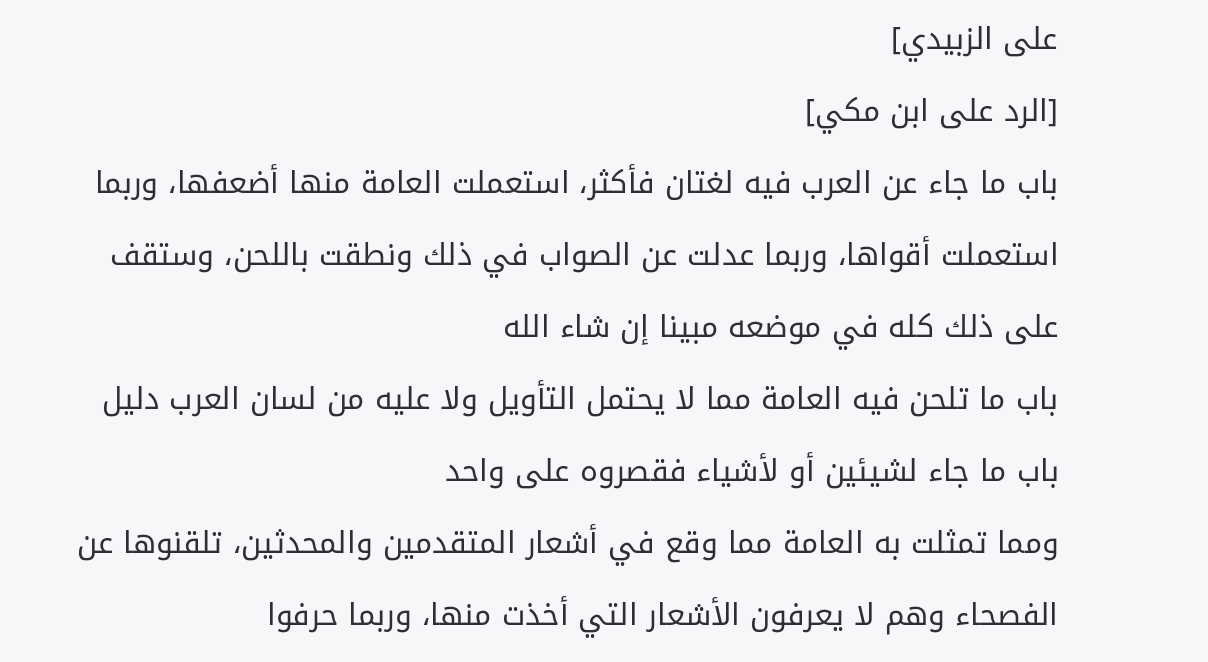على الزبيدي]
[الرد على ابن مكي]
باب ما جاء عن العرب فيه لغتان فأكثر، استعملت العامة منها أضعفها، وربما استعملت أقواها، وربما عدلت عن الصواب في ذلك ونطقت باللحن، وستقف على ذلك كله في موضعه مبينا إن شاء الله
باب ما تلحن فيه العامة مما لا يحتمل التأويل ولا عليه من لسان العرب دليل
باب ما جاء لشيئين أو لأشياء فقصروه على واحد
ومما تمثلت به العامة مما وقع في أشعار المتقدمين والمحدثين، تلقنوها عن الفصحاء وهم لا يعرفون الأشعار التي أخذت منها، وربما حرفوا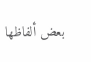بعض ألفاظها